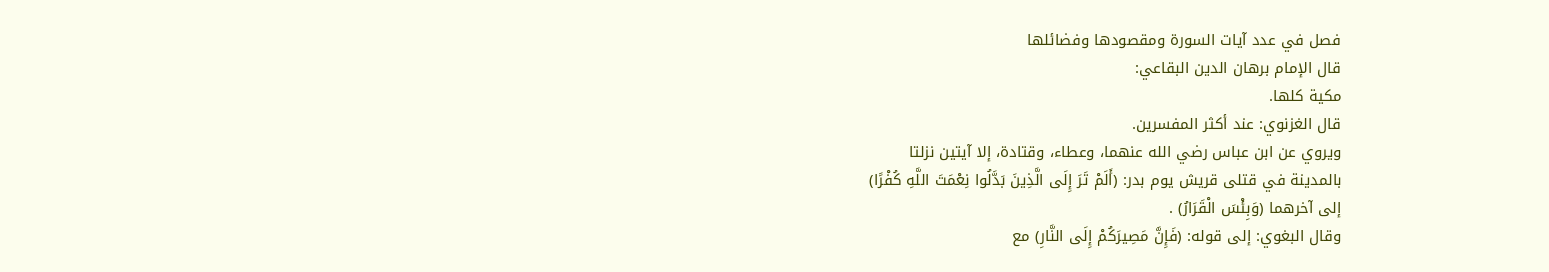فصل في عدد آيات السورة ومقصودها وفضائلها
قال الإمام برهان الدين البقاعي:
مكية كلها.
قال الغزنوي: عند أكثر المفسرين.
ويروي عن ابن عباس رضي الله عنهما، وعطاء، وقتادة، إلا آيتين نزلتا
بالمدينة في قتلى قريش يوم بدر: (أَلَمْ تَرَ إِلَى الَّذِينَ بَدَّلُوا نِعْمَتَ اللَّهِ كُفْرًا)
إلى آخرهما (وَبِئْسَ الْقَرَارُ) .
وقال البغوي: إلى قوله: (فَإِنَّ مَصِيرَكُمْ إِلَى النَّارِ) مع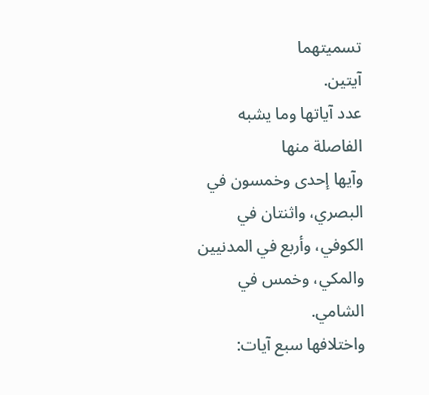تسميتهما
آيتين.
عدد آياتها وما يشبه الفاصلة منها
وآيها إحدى وخمسون في البصري، واثنتان في الكوفي، وأربع في المدنيين
والمكي، وخمس في الشامي.
واختلافها سبع آيات: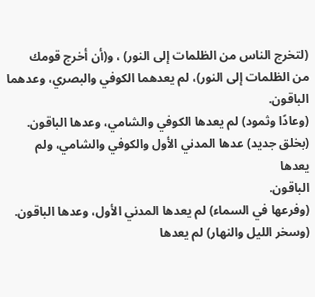(لتخرج الناس من الظلمات إلى النور) ، و(أن أخرج قومك
من الظلمات إلى النور)، لم يعدهما الكوفي والبصري، وعدهما الباقون.
(وعادًا وثمود) لم يعدها الكوفي والشامي، وعدها الباقون.
(بخلق جديد) عدها المدني الأول والكوفي والشامي، ولم يعدها
الباقون.
(وفرعها في السماء) لم يعدها المدني الأول، وعدها الباقون.
(وسخر الليل والنهار) لم يعدها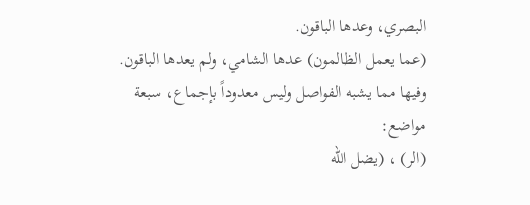البصري، وعدها الباقون.
(عما يعمل الظالمون) عدها الشامي، ولم يعدها الباقون.
وفيها مما يشبه الفواصل وليس معدوداً بإجماع، سبعة مواضع:
(الر) ، (يضل الله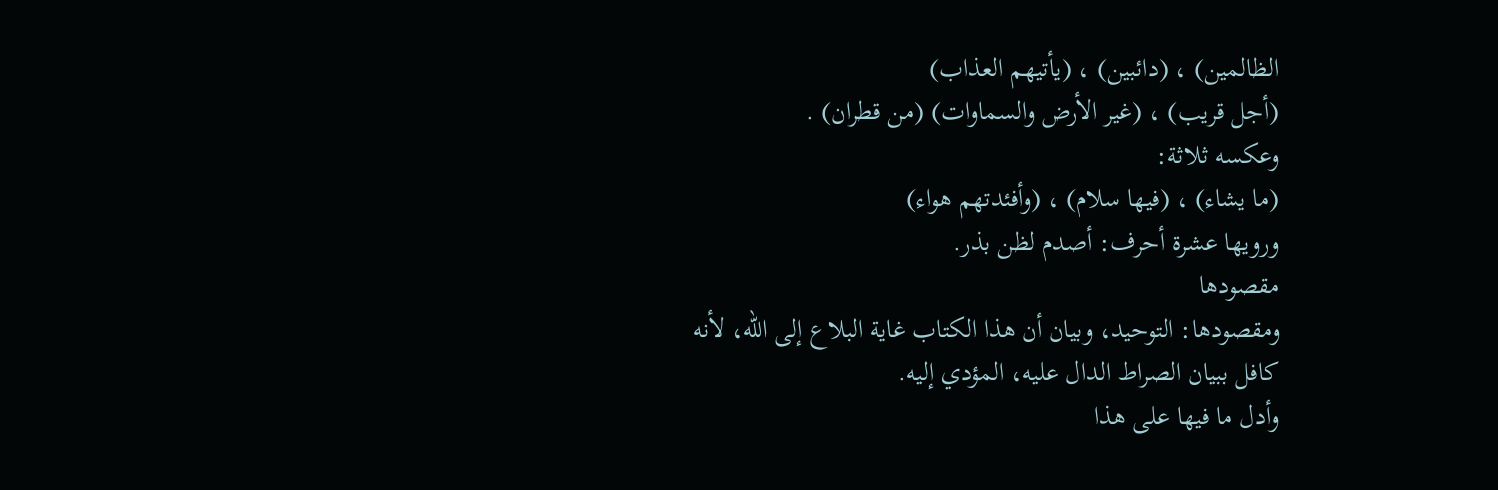الظالمين) ، (دائبين) ، (يأتيهم العذاب)
(أجل قريب) ، (غير الأرض والسماوات) (من قطران) .
وعكسه ثلاثة:
(ما يشاء) ، (فيها سلام) ، (وأفئدتهم هواء)
ورويها عشرة أحرف: أصدم لظن بذر.
مقصودها
ومقصودها: التوحيد، وبيان أن هذا الكتاب غاية البلاع إلى الله، لأنه
كافل ببيان الصراط الدال عليه، المؤدي إليه.
وأدل ما فيها على هذا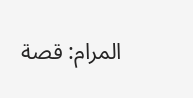المرام: قصة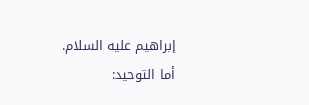إبراهيم عليه السلام.
أما التوحيد: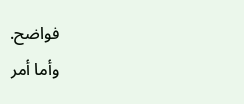فواضح.
وأما أمر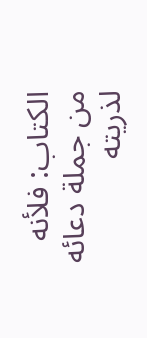الكتاب: فلأنه من جملة دعائه لذريته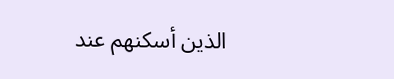الذين أسكنهم عند